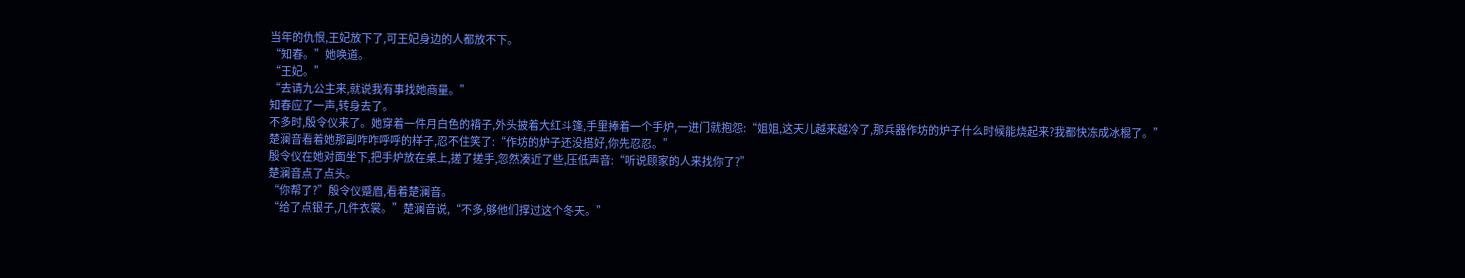当年的仇恨,王妃放下了,可王妃身边的人都放不下。
“知春。”她唤道。
“王妃。”
“去请九公主来,就说我有事找她商量。”
知春应了一声,转身去了。
不多时,殷令仪来了。她穿着一件月白色的褙子,外头披着大红斗篷,手里捧着一个手炉,一进门就抱怨:“姐姐,这天儿越来越冷了,那兵器作坊的炉子什么时候能烧起来?我都快冻成冰棍了。”
楚澜音看着她那副咋咋呼呼的样子,忍不住笑了:“作坊的炉子还没搭好,你先忍忍。”
殷令仪在她对面坐下,把手炉放在桌上,搓了搓手,忽然凑近了些,压低声音:“听说顾家的人来找你了?”
楚澜音点了点头。
“你帮了?”殷令仪蹙眉,看着楚澜音。
“给了点银子,几件衣裳。”楚澜音说,“不多,够他们撑过这个冬天。”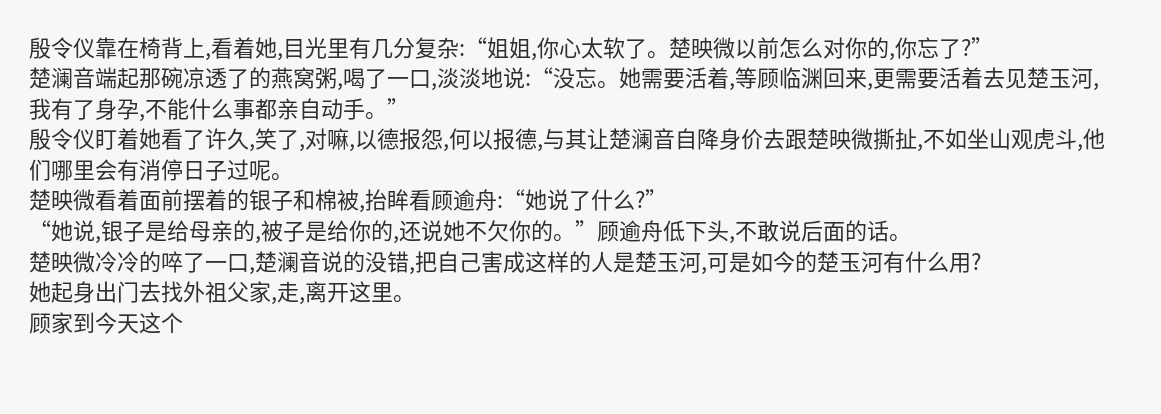殷令仪靠在椅背上,看着她,目光里有几分复杂:“姐姐,你心太软了。楚映微以前怎么对你的,你忘了?”
楚澜音端起那碗凉透了的燕窝粥,喝了一口,淡淡地说:“没忘。她需要活着,等顾临渊回来,更需要活着去见楚玉河,我有了身孕,不能什么事都亲自动手。”
殷令仪盯着她看了许久,笑了,对嘛,以德报怨,何以报德,与其让楚澜音自降身价去跟楚映微撕扯,不如坐山观虎斗,他们哪里会有消停日子过呢。
楚映微看着面前摆着的银子和棉被,抬眸看顾逾舟:“她说了什么?”
“她说,银子是给母亲的,被子是给你的,还说她不欠你的。”顾逾舟低下头,不敢说后面的话。
楚映微冷冷的啐了一口,楚澜音说的没错,把自己害成这样的人是楚玉河,可是如今的楚玉河有什么用?
她起身出门去找外祖父家,走,离开这里。
顾家到今天这个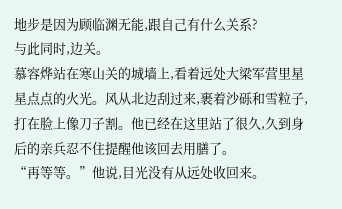地步是因为顾临渊无能,跟自己有什么关系?
与此同时,边关。
慕容烨站在寒山关的城墙上,看着远处大梁军营里星星点点的火光。风从北边刮过来,裹着沙砾和雪粒子,打在脸上像刀子割。他已经在这里站了很久,久到身后的亲兵忍不住提醒他该回去用膳了。
“再等等。”他说,目光没有从远处收回来。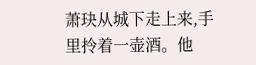萧玦从城下走上来,手里拎着一壶酒。他